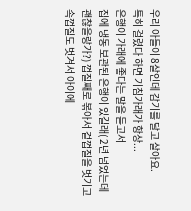우리 아들이 8살인데 감기를 달고 살아요.
특히 걸렸다 하면 기침가래가 항상...
은행이 가래에 좋다는 말을 듣고서
집에 냉동 보관된 은행이 있길래( 2년 넘었는데
괜찮을랑가?) 껍질째로 볶아서 겉껍질을 벗기고
속껍질도 벗겨서 아이에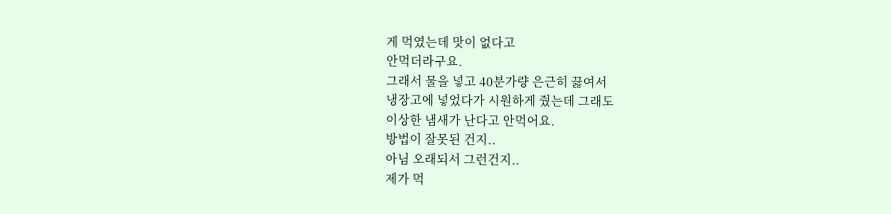게 먹였는데 맛이 없다고
안먹더라구요.
그래서 물을 넣고 40분가량 은근히 끓여서
냉장고에 넣었다가 시원하게 줬는데 그래도
이상한 냄새가 난다고 안먹어요.
방법이 잘못된 건지..
아님 오래되서 그런건지..
제가 먹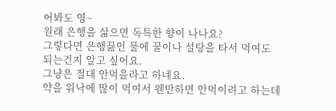어봐도 영~
원래 은행을 삶으면 독특한 향이 나나요?
그렇다면 은행끓인 물에 꿀이나 설탕을 타서 먹여도
되는건지 알고 싶어요.
그냥은 절대 안먹을라고 하네요.
약을 워낙에 많이 먹여서 웬만하면 안먹이려고 하는데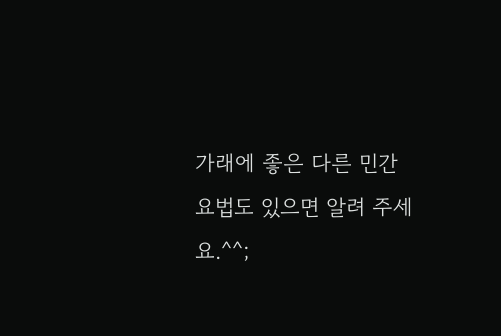가래에 좋은 다른 민간요법도 있으면 알려 주세요.^^;